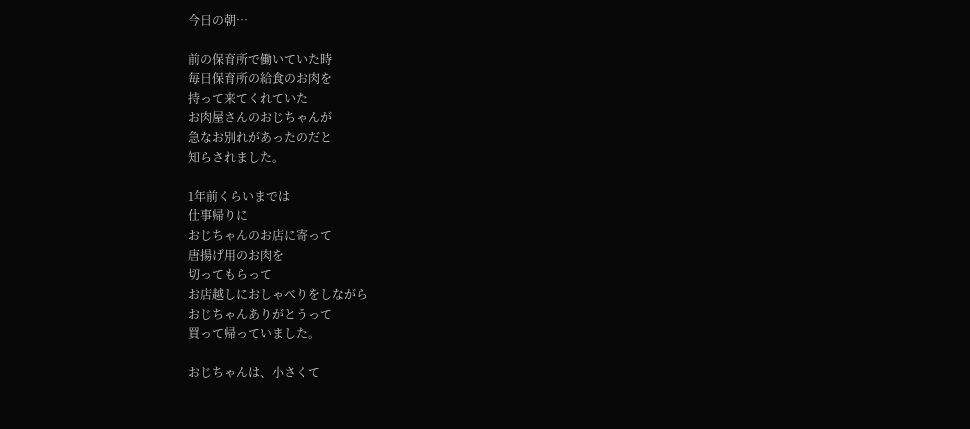今日の朝…

前の保育所で働いていた時
毎日保育所の給食のお肉を
持って来てくれていた
お肉屋さんのおじちゃんが
急なお別れがあったのだと
知らされました。

1年前くらいまでは
仕事帰りに
おじちゃんのお店に寄って
唐揚げ用のお肉を
切ってもらって
お店越しにおしゃべりをしながら
おじちゃんありがとうって
買って帰っていました。

おじちゃんは、小さくて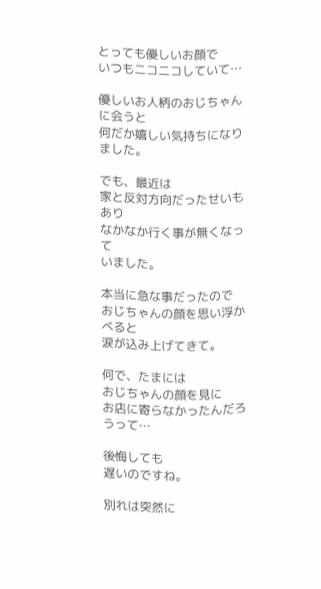とっても優しいお顔で
いつもニコニコしていて…

優しいお人柄のおじちゃんに会うと
何だか嬉しい気持ちになりました。

でも、最近は
家と反対方向だったせいもあり
なかなか行く事が無くなって
いました。

本当に急な事だったので
おじちゃんの顔を思い浮かべると
涙が込み上げてきて。

何で、たまには
おじちゃんの顔を見に
お店に寄らなかったんだろうって…

後悔しても
遅いのですね。

別れは突然に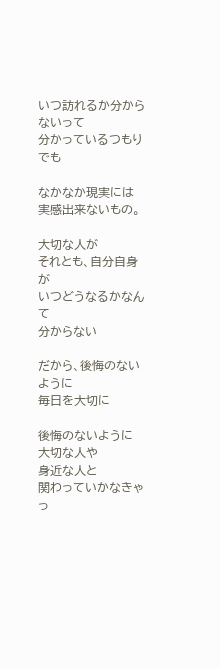いつ訪れるか分からないって
分かっているつもりでも

なかなか現実には
実感出来ないもの。

大切な人が
それとも、自分自身が
いつどうなるかなんて
分からない

だから、後悔のないように
毎日を大切に

後悔のないように
大切な人や
身近な人と
関わっていかなきゃっ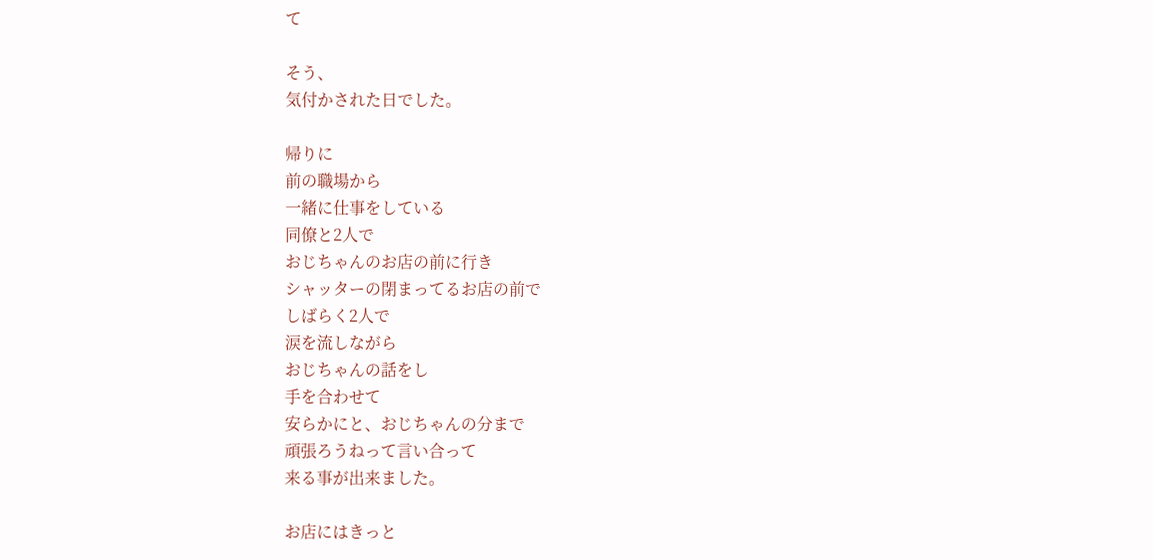て

そう、
気付かされた日でした。

帰りに
前の職場から
一緒に仕事をしている
同僚と2人で
おじちゃんのお店の前に行き
シャッターの閉まってるお店の前で
しばらく2人で
涙を流しながら
おじちゃんの話をし
手を合わせて
安らかにと、おじちゃんの分まで
頑張ろうねって言い合って
来る事が出来ました。

お店にはきっと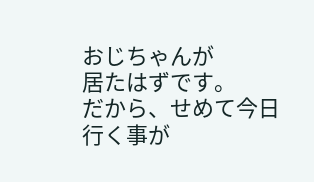おじちゃんが
居たはずです。
だから、せめて今日
行く事が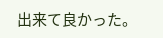出来て良かった。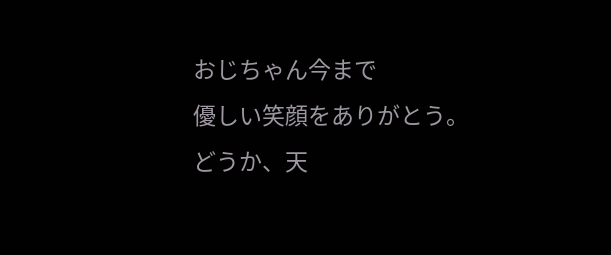おじちゃん今まで
優しい笑顔をありがとう。
どうか、天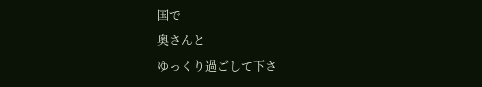国で
奥さんと
ゆっくり過ごして下さ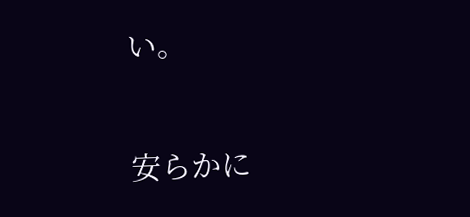い。

安らかに